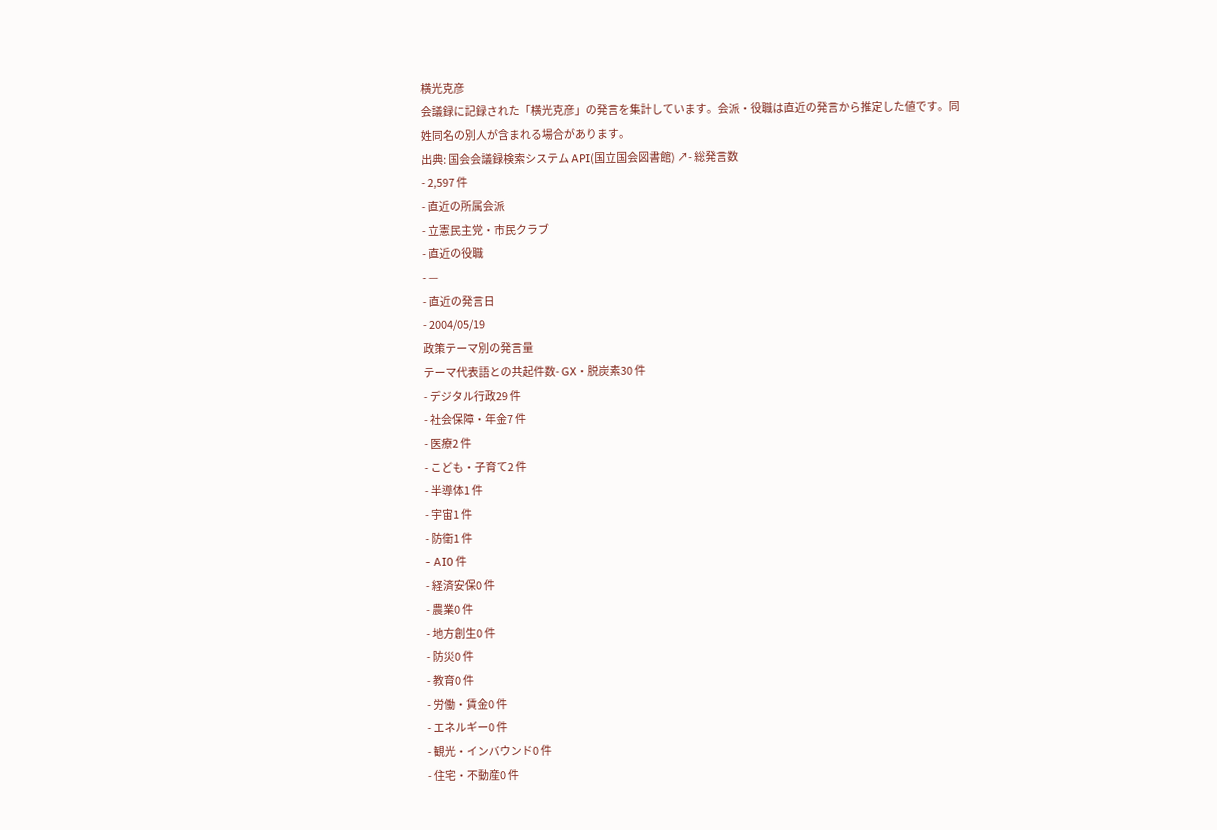横光克彦
会議録に記録された「横光克彦」の発言を集計しています。会派・役職は直近の発言から推定した値です。同姓同名の別人が含まれる場合があります。
出典: 国会会議録検索システム API(国立国会図書館) ↗- 総発言数
- 2,597 件
- 直近の所属会派
- 立憲民主党・市民クラブ
- 直近の役職
- —
- 直近の発言日
- 2004/05/19
政策テーマ別の発言量
テーマ代表語との共起件数- GX・脱炭素30 件
- デジタル行政29 件
- 社会保障・年金7 件
- 医療2 件
- こども・子育て2 件
- 半導体1 件
- 宇宙1 件
- 防衛1 件
- AI0 件
- 経済安保0 件
- 農業0 件
- 地方創生0 件
- 防災0 件
- 教育0 件
- 労働・賃金0 件
- エネルギー0 件
- 観光・インバウンド0 件
- 住宅・不動産0 件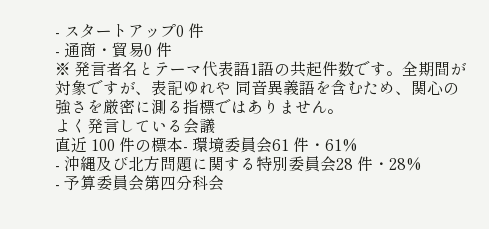- スタートアップ0 件
- 通商・貿易0 件
※ 発言者名とテーマ代表語1語の共起件数です。全期間が対象ですが、表記ゆれや 同音異義語を含むため、関心の強さを厳密に測る指標ではありません。
よく発言している会議
直近 100 件の標本- 環境委員会61 件・61%
- 沖縄及び北方問題に関する特別委員会28 件・28%
- 予算委員会第四分科会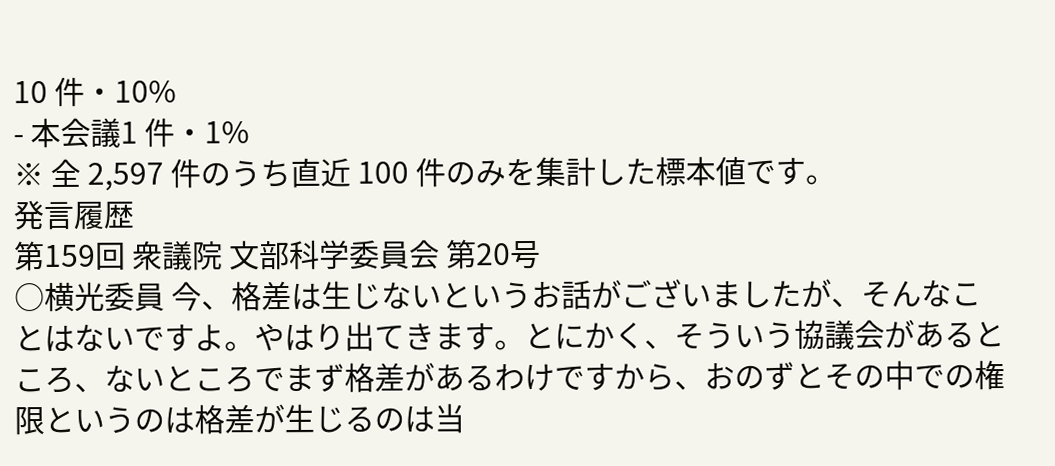10 件・10%
- 本会議1 件・1%
※ 全 2,597 件のうち直近 100 件のみを集計した標本値です。
発言履歴
第159回 衆議院 文部科学委員会 第20号
○横光委員 今、格差は生じないというお話がございましたが、そんなことはないですよ。やはり出てきます。とにかく、そういう協議会があるところ、ないところでまず格差があるわけですから、おのずとその中での権限というのは格差が生じるのは当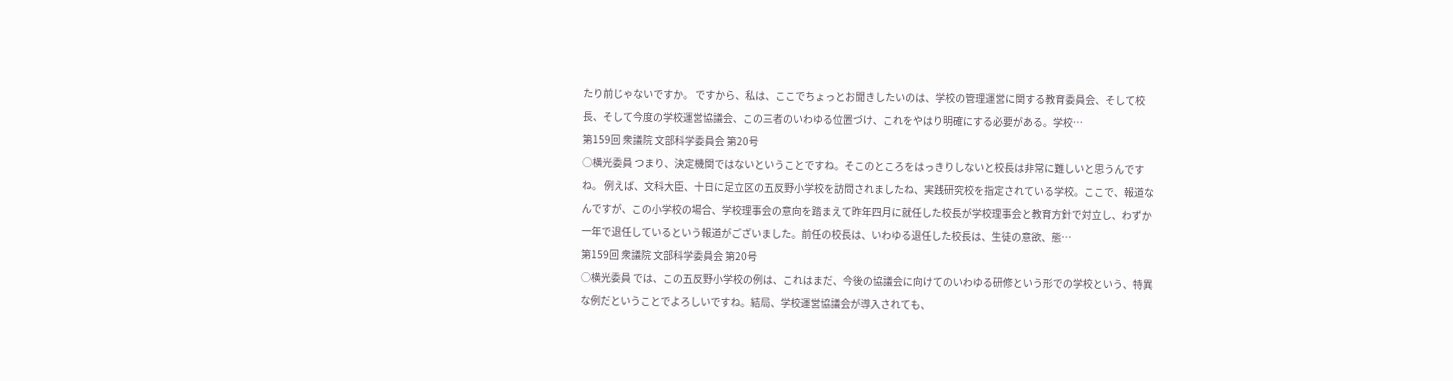たり前じゃないですか。 ですから、私は、ここでちょっとお聞きしたいのは、学校の管理運営に関する教育委員会、そして校長、そして今度の学校運営協議会、この三者のいわゆる位置づけ、これをやはり明確にする必要がある。学校…
第159回 衆議院 文部科学委員会 第20号
○横光委員 つまり、決定機関ではないということですね。そこのところをはっきりしないと校長は非常に難しいと思うんですね。 例えば、文科大臣、十日に足立区の五反野小学校を訪問されましたね、実践研究校を指定されている学校。ここで、報道なんですが、この小学校の場合、学校理事会の意向を踏まえて昨年四月に就任した校長が学校理事会と教育方針で対立し、わずか一年で退任しているという報道がございました。前任の校長は、いわゆる退任した校長は、生徒の意欲、態…
第159回 衆議院 文部科学委員会 第20号
○横光委員 では、この五反野小学校の例は、これはまだ、今後の協議会に向けてのいわゆる研修という形での学校という、特異な例だということでよろしいですね。結局、学校運営協議会が導入されても、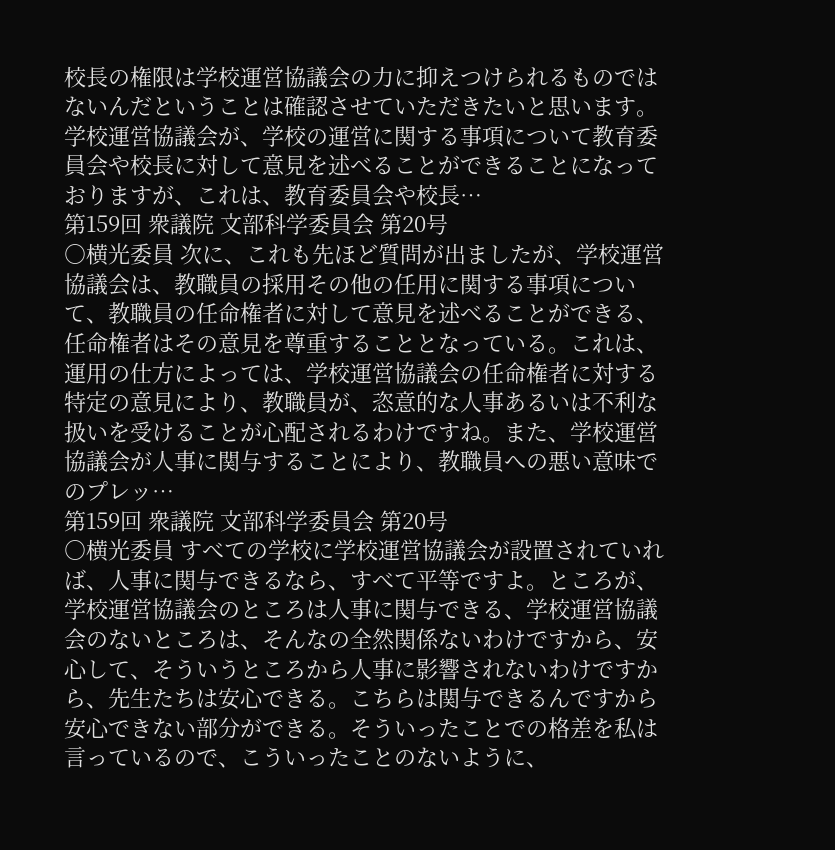校長の権限は学校運営協議会の力に抑えつけられるものではないんだということは確認させていただきたいと思います。 学校運営協議会が、学校の運営に関する事項について教育委員会や校長に対して意見を述べることができることになっておりますが、これは、教育委員会や校長…
第159回 衆議院 文部科学委員会 第20号
○横光委員 次に、これも先ほど質問が出ましたが、学校運営協議会は、教職員の採用その他の任用に関する事項について、教職員の任命権者に対して意見を述べることができる、任命権者はその意見を尊重することとなっている。これは、運用の仕方によっては、学校運営協議会の任命権者に対する特定の意見により、教職員が、恣意的な人事あるいは不利な扱いを受けることが心配されるわけですね。また、学校運営協議会が人事に関与することにより、教職員への悪い意味でのプレッ…
第159回 衆議院 文部科学委員会 第20号
○横光委員 すべての学校に学校運営協議会が設置されていれば、人事に関与できるなら、すべて平等ですよ。ところが、学校運営協議会のところは人事に関与できる、学校運営協議会のないところは、そんなの全然関係ないわけですから、安心して、そういうところから人事に影響されないわけですから、先生たちは安心できる。こちらは関与できるんですから安心できない部分ができる。そういったことでの格差を私は言っているので、こういったことのないように、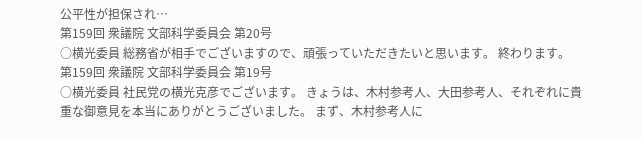公平性が担保され…
第159回 衆議院 文部科学委員会 第20号
○横光委員 総務省が相手でございますので、頑張っていただきたいと思います。 終わります。
第159回 衆議院 文部科学委員会 第19号
○横光委員 社民党の横光克彦でございます。 きょうは、木村参考人、大田参考人、それぞれに貴重な御意見を本当にありがとうございました。 まず、木村参考人に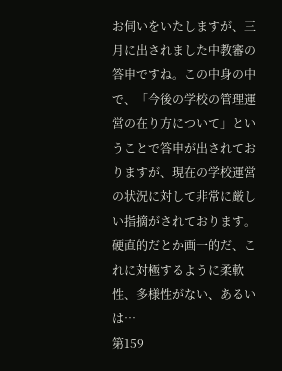お伺いをいたしますが、三月に出されました中教審の答申ですね。この中身の中で、「今後の学校の管理運営の在り方について」ということで答申が出されておりますが、現在の学校運営の状況に対して非常に厳しい指摘がされております。硬直的だとか画一的だ、これに対極するように柔軟性、多様性がない、あるいは…
第159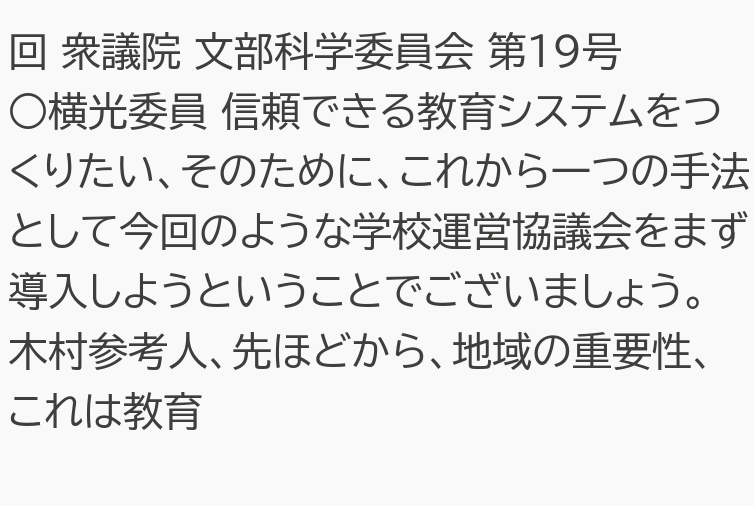回 衆議院 文部科学委員会 第19号
○横光委員 信頼できる教育システムをつくりたい、そのために、これから一つの手法として今回のような学校運営協議会をまず導入しようということでございましょう。 木村参考人、先ほどから、地域の重要性、これは教育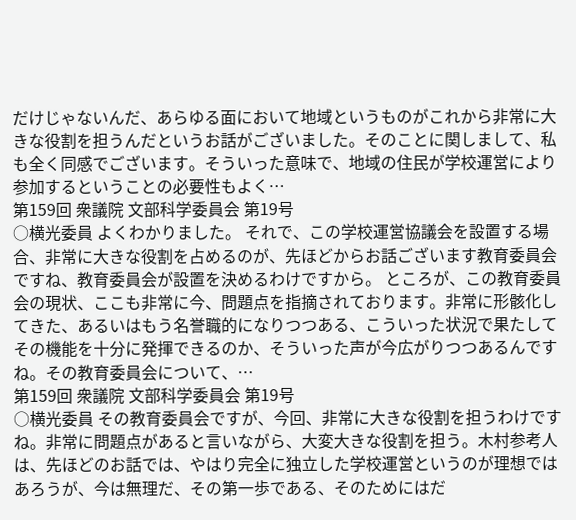だけじゃないんだ、あらゆる面において地域というものがこれから非常に大きな役割を担うんだというお話がございました。そのことに関しまして、私も全く同感でございます。そういった意味で、地域の住民が学校運営により参加するということの必要性もよく…
第159回 衆議院 文部科学委員会 第19号
○横光委員 よくわかりました。 それで、この学校運営協議会を設置する場合、非常に大きな役割を占めるのが、先ほどからお話ございます教育委員会ですね、教育委員会が設置を決めるわけですから。 ところが、この教育委員会の現状、ここも非常に今、問題点を指摘されております。非常に形骸化してきた、あるいはもう名誉職的になりつつある、こういった状況で果たしてその機能を十分に発揮できるのか、そういった声が今広がりつつあるんですね。その教育委員会について、…
第159回 衆議院 文部科学委員会 第19号
○横光委員 その教育委員会ですが、今回、非常に大きな役割を担うわけですね。非常に問題点があると言いながら、大変大きな役割を担う。木村参考人は、先ほどのお話では、やはり完全に独立した学校運営というのが理想ではあろうが、今は無理だ、その第一歩である、そのためにはだ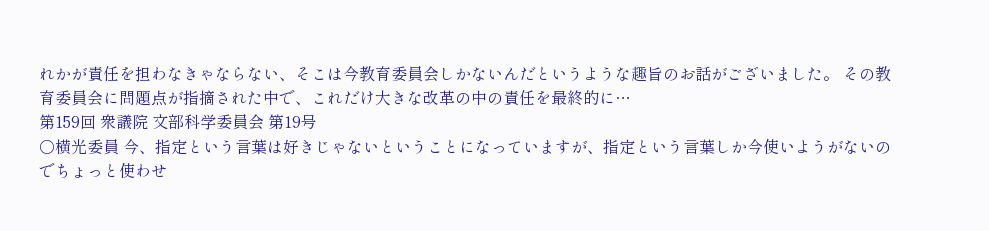れかが責任を担わなきゃならない、そこは今教育委員会しかないんだというような趣旨のお話がございました。 その教育委員会に問題点が指摘された中で、これだけ大きな改革の中の責任を最終的に…
第159回 衆議院 文部科学委員会 第19号
○横光委員 今、指定という言葉は好きじゃないということになっていますが、指定という言葉しか今使いようがないのでちょっと使わせ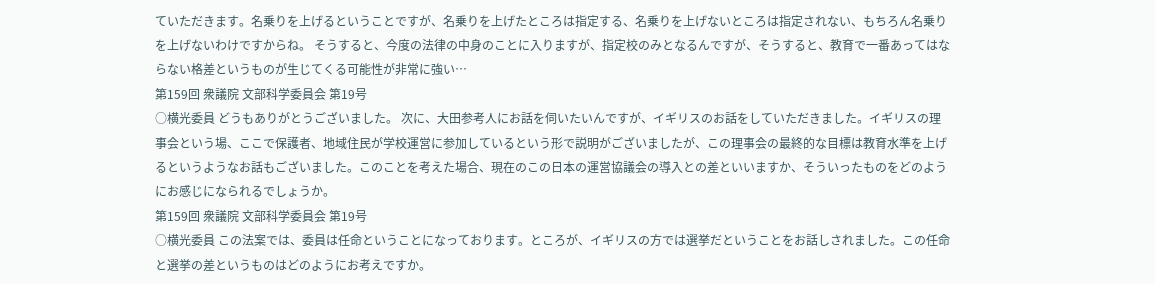ていただきます。名乗りを上げるということですが、名乗りを上げたところは指定する、名乗りを上げないところは指定されない、もちろん名乗りを上げないわけですからね。 そうすると、今度の法律の中身のことに入りますが、指定校のみとなるんですが、そうすると、教育で一番あってはならない格差というものが生じてくる可能性が非常に強い…
第159回 衆議院 文部科学委員会 第19号
○横光委員 どうもありがとうございました。 次に、大田参考人にお話を伺いたいんですが、イギリスのお話をしていただきました。イギリスの理事会という場、ここで保護者、地域住民が学校運営に参加しているという形で説明がございましたが、この理事会の最終的な目標は教育水準を上げるというようなお話もございました。このことを考えた場合、現在のこの日本の運営協議会の導入との差といいますか、そういったものをどのようにお感じになられるでしょうか。
第159回 衆議院 文部科学委員会 第19号
○横光委員 この法案では、委員は任命ということになっております。ところが、イギリスの方では選挙だということをお話しされました。この任命と選挙の差というものはどのようにお考えですか。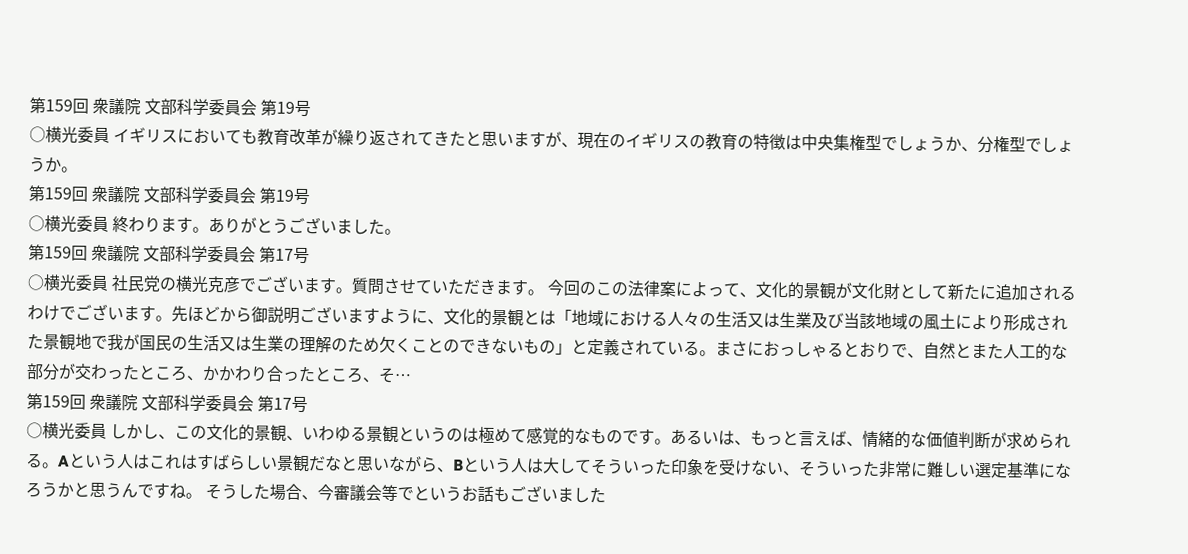第159回 衆議院 文部科学委員会 第19号
○横光委員 イギリスにおいても教育改革が繰り返されてきたと思いますが、現在のイギリスの教育の特徴は中央集権型でしょうか、分権型でしょうか。
第159回 衆議院 文部科学委員会 第19号
○横光委員 終わります。ありがとうございました。
第159回 衆議院 文部科学委員会 第17号
○横光委員 社民党の横光克彦でございます。質問させていただきます。 今回のこの法律案によって、文化的景観が文化財として新たに追加されるわけでございます。先ほどから御説明ございますように、文化的景観とは「地域における人々の生活又は生業及び当該地域の風土により形成された景観地で我が国民の生活又は生業の理解のため欠くことのできないもの」と定義されている。まさにおっしゃるとおりで、自然とまた人工的な部分が交わったところ、かかわり合ったところ、そ…
第159回 衆議院 文部科学委員会 第17号
○横光委員 しかし、この文化的景観、いわゆる景観というのは極めて感覚的なものです。あるいは、もっと言えば、情緒的な価値判断が求められる。Aという人はこれはすばらしい景観だなと思いながら、Bという人は大してそういった印象を受けない、そういった非常に難しい選定基準になろうかと思うんですね。 そうした場合、今審議会等でというお話もございました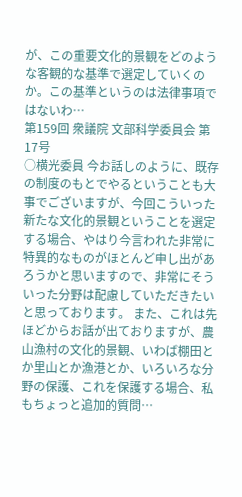が、この重要文化的景観をどのような客観的な基準で選定していくのか。この基準というのは法律事項ではないわ…
第159回 衆議院 文部科学委員会 第17号
○横光委員 今お話しのように、既存の制度のもとでやるということも大事でございますが、今回こういった新たな文化的景観ということを選定する場合、やはり今言われた非常に特異的なものがほとんど申し出があろうかと思いますので、非常にそういった分野は配慮していただきたいと思っております。 また、これは先ほどからお話が出ておりますが、農山漁村の文化的景観、いわば棚田とか里山とか漁港とか、いろいろな分野の保護、これを保護する場合、私もちょっと追加的質問…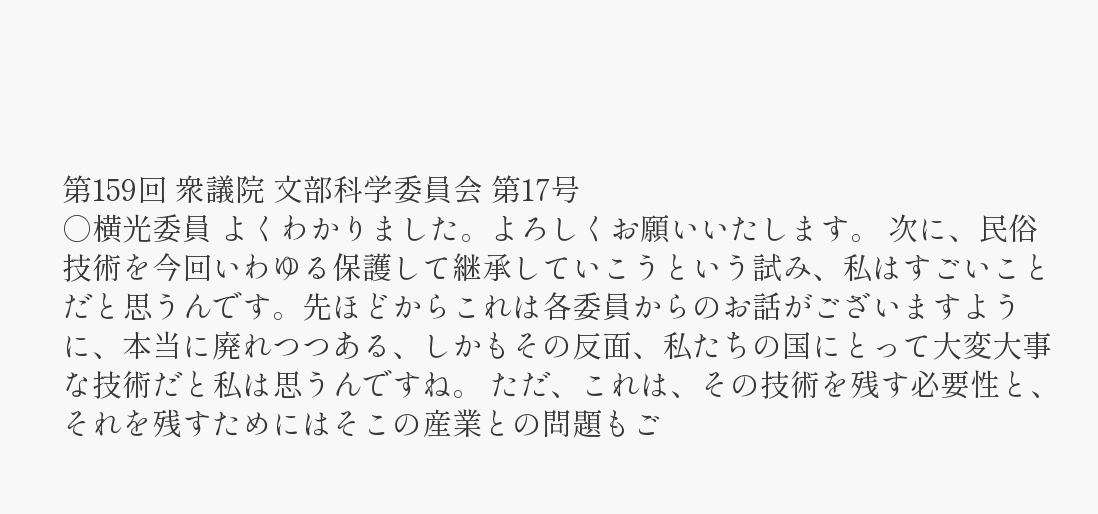第159回 衆議院 文部科学委員会 第17号
○横光委員 よくわかりました。よろしくお願いいたします。 次に、民俗技術を今回いわゆる保護して継承していこうという試み、私はすごいことだと思うんです。先ほどからこれは各委員からのお話がございますように、本当に廃れつつある、しかもその反面、私たちの国にとって大変大事な技術だと私は思うんですね。 ただ、これは、その技術を残す必要性と、それを残すためにはそこの産業との問題もご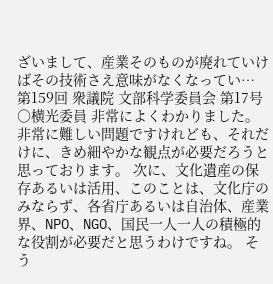ざいまして、産業そのものが廃れていけばその技術さえ意味がなくなってい…
第159回 衆議院 文部科学委員会 第17号
○横光委員 非常によくわかりました。非常に難しい問題ですけれども、それだけに、きめ細やかな観点が必要だろうと思っております。 次に、文化遺産の保存あるいは活用、このことは、文化庁のみならず、各省庁あるいは自治体、産業界、NPO、NGO、国民一人一人の積極的な役割が必要だと思うわけですね。 そう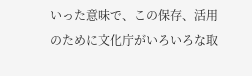いった意味で、この保存、活用のために文化庁がいろいろな取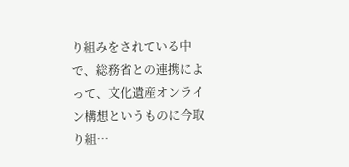り組みをされている中で、総務省との連携によって、文化遺産オンライン構想というものに今取り組…